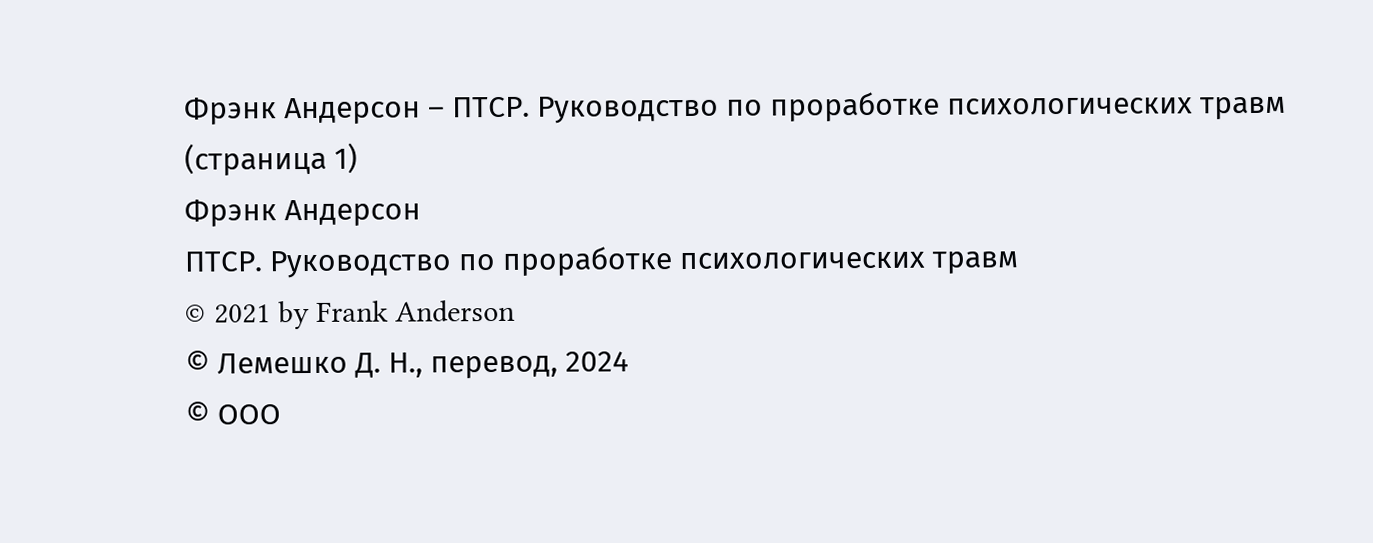Фрэнк Андерсон – ПТСР. Руководство по проработке психологических травм (страница 1)
Фрэнк Андерсон
ПТСР. Руководство по проработке психологических травм
© 2021 by Frank Anderson
© Лемешко Д. Н., перевод, 2024
© ООО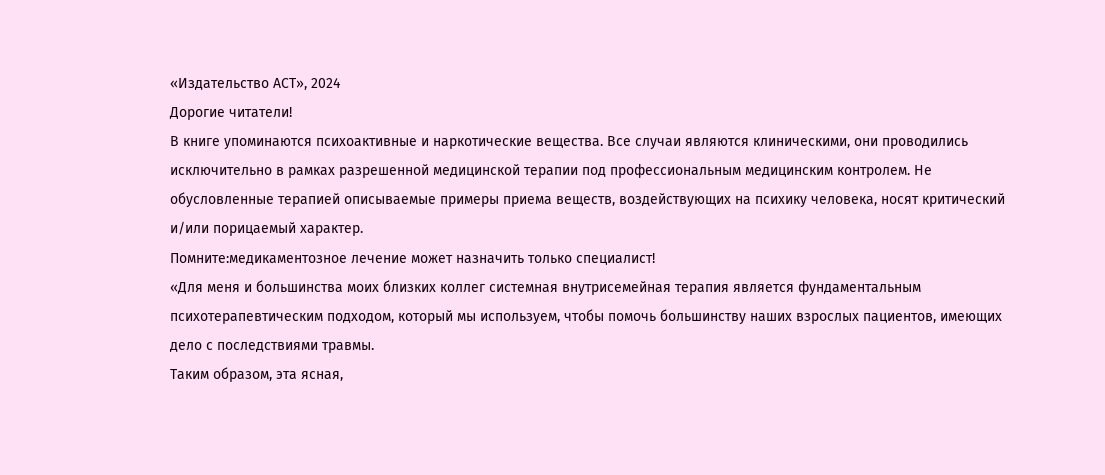«Издательство АСТ», 2024
Дорогие читатели!
В книге упоминаются психоактивные и наркотические вещества. Все случаи являются клиническими, они проводились исключительно в рамках разрешенной медицинской терапии под профессиональным медицинским контролем. Не обусловленные терапией описываемые примеры приема веществ, воздействующих на психику человека, носят критический и/или порицаемый характер.
Помните:медикаментозное лечение может назначить только специалист!
«Для меня и большинства моих близких коллег системная внутрисемейная терапия является фундаментальным психотерапевтическим подходом, который мы используем, чтобы помочь большинству наших взрослых пациентов, имеющих дело с последствиями травмы.
Таким образом, эта ясная,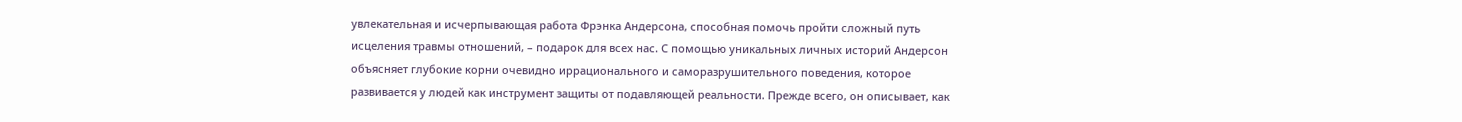увлекательная и исчерпывающая работа Фрэнка Андерсона, способная помочь пройти сложный путь исцеления травмы отношений, – подарок для всех нас. С помощью уникальных личных историй Андерсон объясняет глубокие корни очевидно иррационального и саморазрушительного поведения, которое развивается у людей как инструмент защиты от подавляющей реальности. Прежде всего, он описывает, как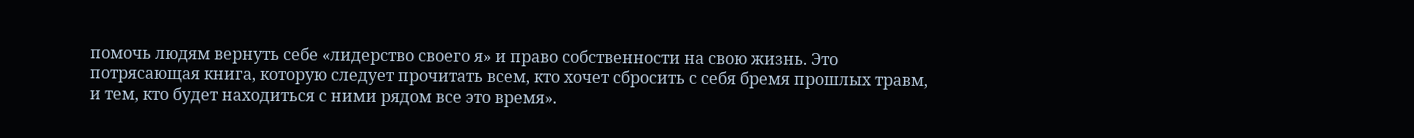помочь людям вернуть себе «лидерство своего я» и право собственности на свою жизнь. Это потрясающая книга, которую следует прочитать всем, кто хочет сбросить с себя бремя прошлых травм, и тем, кто будет находиться с ними рядом все это время».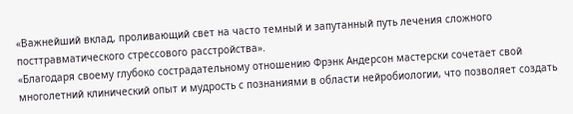«Важнейший вклад, проливающий свет на часто темный и запутанный путь лечения сложного посттравматического стрессового расстройства».
«Благодаря своему глубоко сострадательному отношению Фрэнк Андерсон мастерски сочетает свой многолетний клинический опыт и мудрость с познаниями в области нейробиологии, что позволяет создать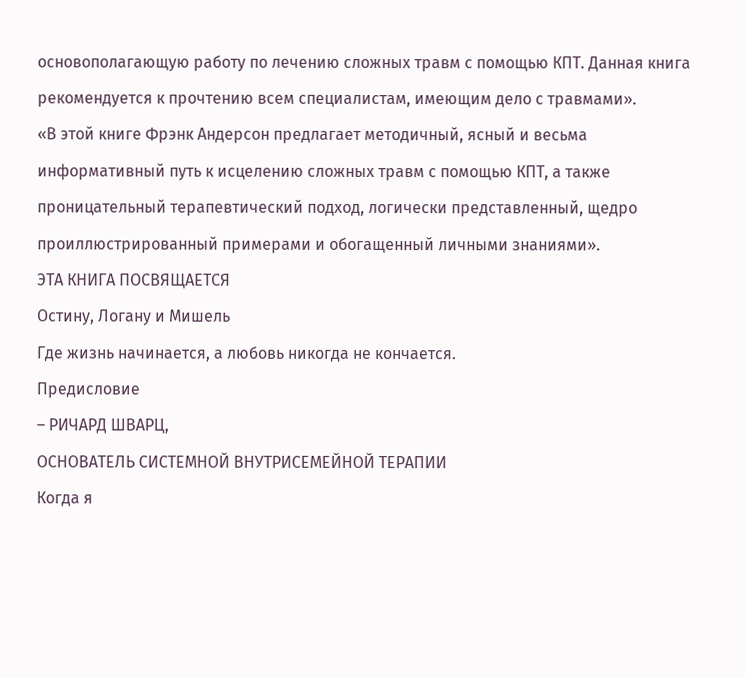основополагающую работу по лечению сложных травм с помощью КПТ. Данная книга рекомендуется к прочтению всем специалистам, имеющим дело с травмами».
«В этой книге Фрэнк Андерсон предлагает методичный, ясный и весьма информативный путь к исцелению сложных травм с помощью КПТ, а также проницательный терапевтический подход, логически представленный, щедро проиллюстрированный примерами и обогащенный личными знаниями».
ЭТА КНИГА ПОСВЯЩАЕТСЯ
Остину, Логану и Мишель
Где жизнь начинается, а любовь никогда не кончается.
Предисловие
– РИЧАРД ШВАРЦ,
ОСНОВАТЕЛЬ СИСТЕМНОЙ ВНУТРИСЕМЕЙНОЙ ТЕРАПИИ
Когда я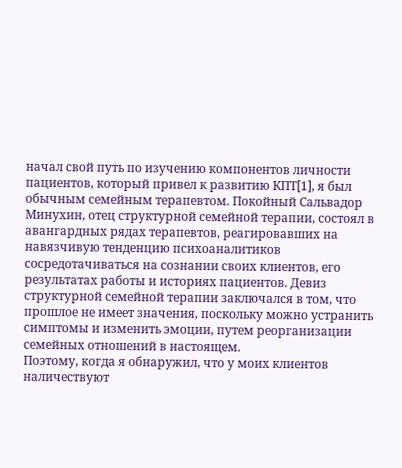начал свой путь по изучению компонентов личности пациентов, который привел к развитию КПТ[1], я был обычным семейным терапевтом. Покойный Сальвадор Минухин, отец структурной семейной терапии, состоял в авангардных рядах терапевтов, реагировавших на навязчивую тенденцию психоаналитиков сосредотачиваться на сознании своих клиентов, его результатах работы и историях пациентов. Девиз структурной семейной терапии заключался в том, что прошлое не имеет значения, поскольку можно устранить симптомы и изменить эмоции, путем реорганизации семейных отношений в настоящем.
Поэтому, когда я обнаружил, что у моих клиентов наличествуют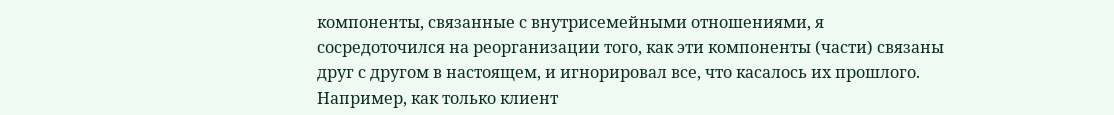компоненты, связанные с внутрисемейными отношениями, я сосредоточился на реорганизации того, как эти компоненты (части) связаны друг с другом в настоящем, и игнорировал все, что касалось их прошлого. Например, как только клиент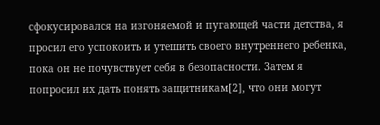сфокусировался на изгоняемой и пугающей части детства, я просил его успокоить и утешить своего внутреннего ребенка, пока он не почувствует себя в безопасности. Затем я попросил их дать понять защитникам[2], что они могут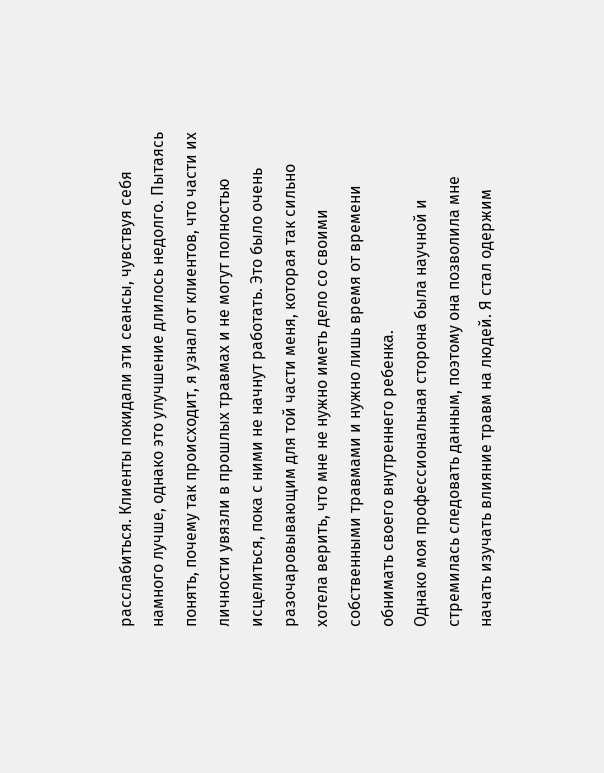расслабиться. Клиенты покидали эти сеансы, чувствуя себя намного лучше, однако это улучшение длилось недолго. Пытаясь понять, почему так происходит, я узнал от клиентов, что части их личности увязли в прошлых травмах и не могут полностью исцелиться, пока с ними не начнут работать. Это было очень разочаровывающим для той части меня, которая так сильно хотела верить, что мне не нужно иметь дело со своими собственными травмами и нужно лишь время от времени обнимать своего внутреннего ребенка.
Однако моя профессиональная сторона была научной и стремилась следовать данным, поэтому она позволила мне начать изучать влияние травм на людей. Я стал одержим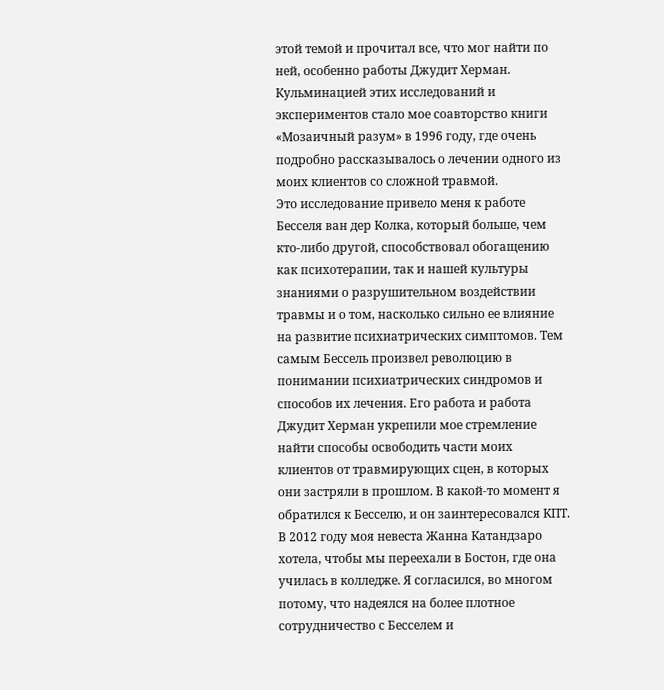этой темой и прочитал все, что мог найти по ней, особенно работы Джудит Херман. Кульминацией этих исследований и экспериментов стало мое соавторство книги «Мозаичный разум» в 1996 году, где очень подробно рассказывалось о лечении одного из моих клиентов со сложной травмой.
Это исследование привело меня к работе Бесселя ван дер Колка, который больше, чем кто-либо другой, способствовал обогащению как психотерапии, так и нашей культуры знаниями о разрушительном воздействии травмы и о том, насколько сильно ее влияние на развитие психиатрических симптомов. Тем самым Бессель произвел революцию в понимании психиатрических синдромов и способов их лечения. Его работа и работа Джудит Херман укрепили мое стремление найти способы освободить части моих клиентов от травмирующих сцен, в которых они застряли в прошлом. В какой-то момент я обратился к Бесселю, и он заинтересовался КПТ.
В 2012 году моя невеста Жанна Катандзаро хотела, чтобы мы переехали в Бостон, где она училась в колледже. Я согласился, во многом потому, что надеялся на более плотное сотрудничество с Бесселем и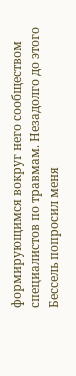формирующимся вокруг него сообществом специалистов по травмам. Незадолго до этого Бессель попросил меня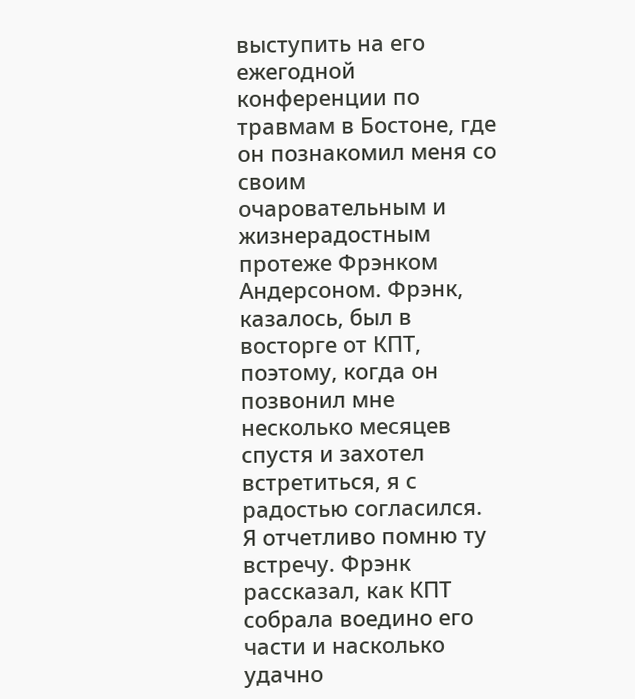выступить на его ежегодной конференции по травмам в Бостоне, где он познакомил меня со своим очаровательным и жизнерадостным протеже Фрэнком Андерсоном. Фрэнк, казалось, был в восторге от КПТ, поэтому, когда он позвонил мне несколько месяцев спустя и захотел встретиться, я с радостью согласился.
Я отчетливо помню ту встречу. Фрэнк рассказал, как КПТ собрала воедино его части и насколько удачно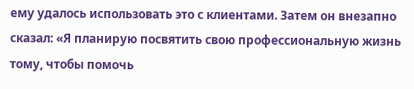ему удалось использовать это с клиентами. Затем он внезапно сказал: «Я планирую посвятить свою профессиональную жизнь тому, чтобы помочь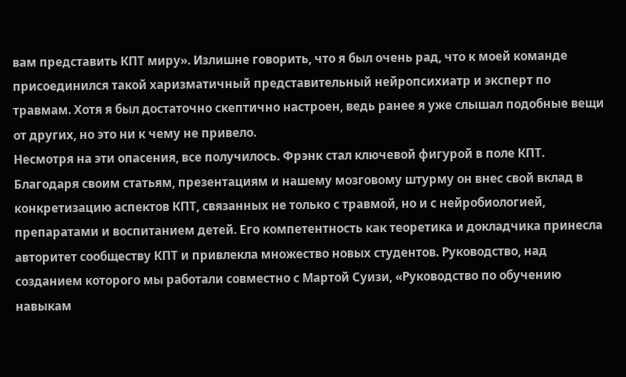вам представить КПТ миру». Излишне говорить, что я был очень рад, что к моей команде присоединился такой харизматичный представительный нейропсихиатр и эксперт по травмам. Хотя я был достаточно скептично настроен, ведь ранее я уже слышал подобные вещи от других, но это ни к чему не привело.
Несмотря на эти опасения, все получилось. Фрэнк стал ключевой фигурой в поле КПТ. Благодаря своим статьям, презентациям и нашему мозговому штурму он внес свой вклад в конкретизацию аспектов КПТ, связанных не только с травмой, но и с нейробиологией, препаратами и воспитанием детей. Его компетентность как теоретика и докладчика принесла авторитет сообществу КПТ и привлекла множество новых студентов. Руководство, над созданием которого мы работали совместно с Мартой Суизи, «Руководство по обучению навыкам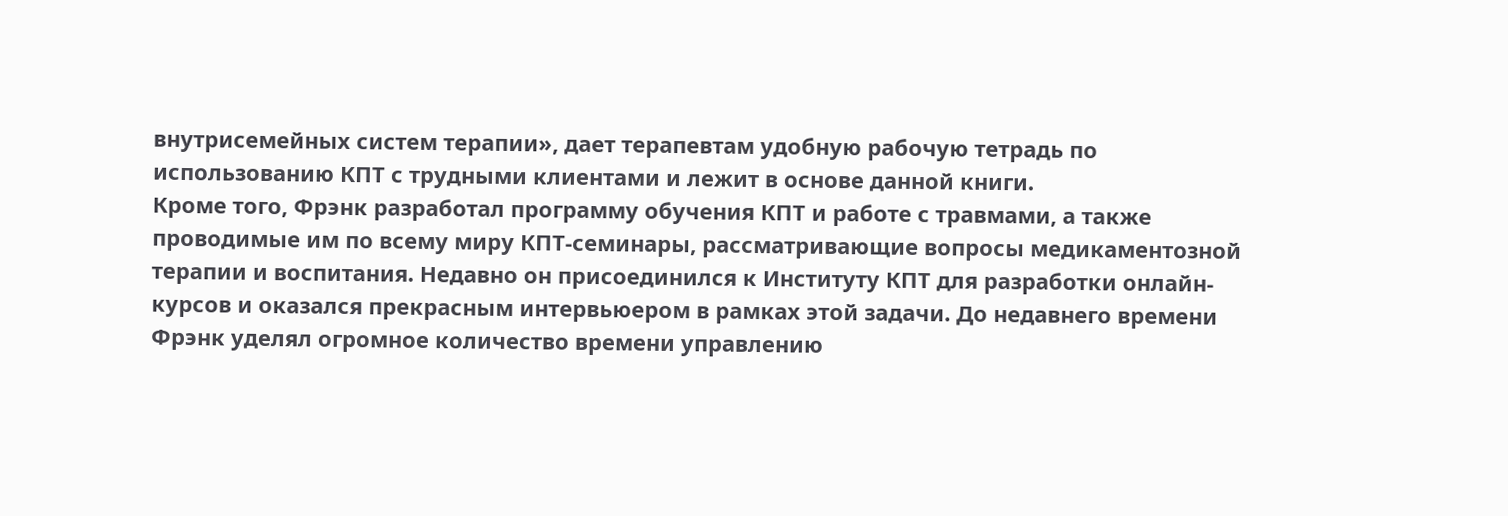внутрисемейных систем терапии», дает терапевтам удобную рабочую тетрадь по использованию КПТ с трудными клиентами и лежит в основе данной книги.
Кроме того, Фрэнк разработал программу обучения КПТ и работе с травмами, а также проводимые им по всему миру КПТ-семинары, рассматривающие вопросы медикаментозной терапии и воспитания. Недавно он присоединился к Институту КПТ для разработки онлайн-курсов и оказался прекрасным интервьюером в рамках этой задачи. До недавнего времени Фрэнк уделял огромное количество времени управлению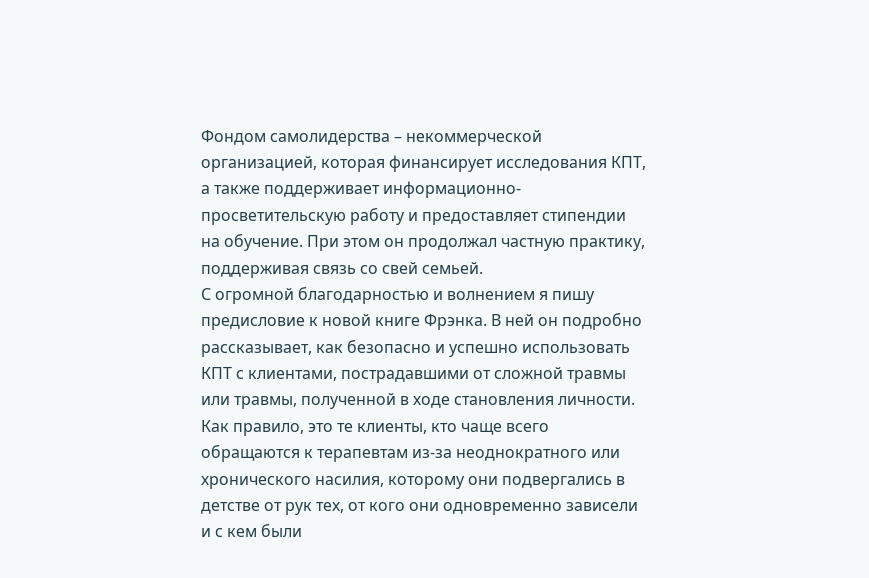Фондом самолидерства – некоммерческой организацией, которая финансирует исследования КПТ, а также поддерживает информационно-просветительскую работу и предоставляет стипендии на обучение. При этом он продолжал частную практику, поддерживая связь со свей семьей.
С огромной благодарностью и волнением я пишу предисловие к новой книге Фрэнка. В ней он подробно рассказывает, как безопасно и успешно использовать КПТ с клиентами, пострадавшими от сложной травмы или травмы, полученной в ходе становления личности. Как правило, это те клиенты, кто чаще всего обращаются к терапевтам из-за неоднократного или хронического насилия, которому они подвергались в детстве от рук тех, от кого они одновременно зависели и с кем были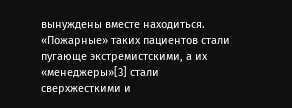вынуждены вместе находиться. «Пожарные» таких пациентов стали пугающе экстремистскими, а их «менеджеры»[3] стали сверхжесткими и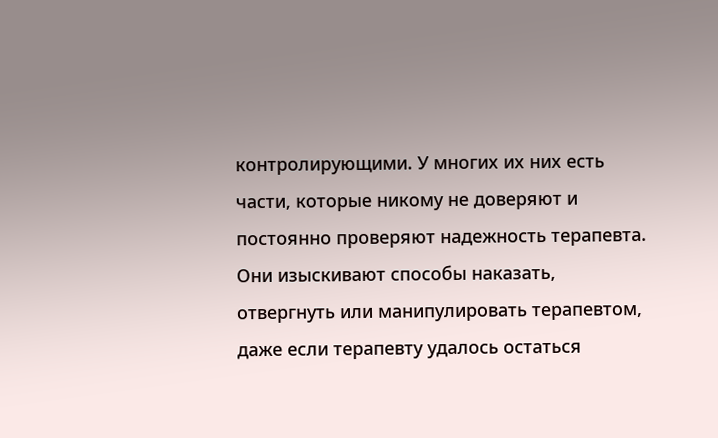контролирующими. У многих их них есть части, которые никому не доверяют и постоянно проверяют надежность терапевта. Они изыскивают способы наказать, отвергнуть или манипулировать терапевтом, даже если терапевту удалось остаться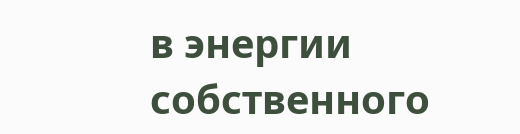в энергии собственного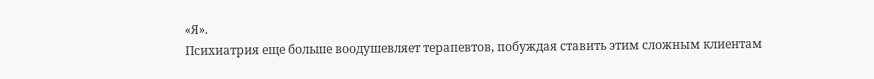«Я».
Психиатрия еще больше воодушевляет терапевтов, побуждая ставить этим сложным клиентам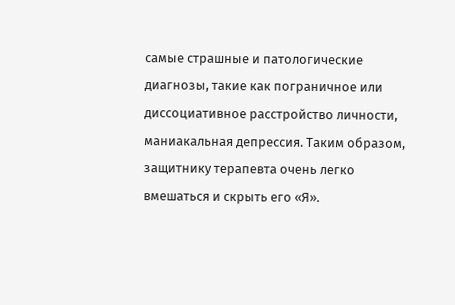самые страшные и патологические диагнозы, такие как пограничное или диссоциативное расстройство личности, маниакальная депрессия. Таким образом, защитнику терапевта очень легко вмешаться и скрыть его «Я».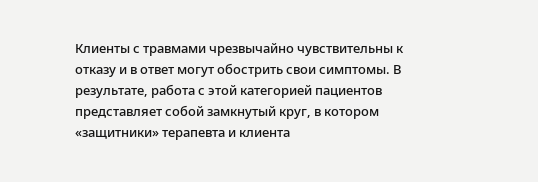Клиенты с травмами чрезвычайно чувствительны к отказу и в ответ могут обострить свои симптомы. В результате, работа с этой категорией пациентов представляет собой замкнутый круг, в котором «защитники» терапевта и клиента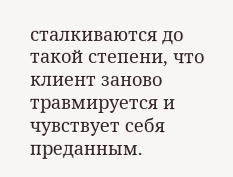сталкиваются до такой степени, что клиент заново травмируется и чувствует себя преданным.